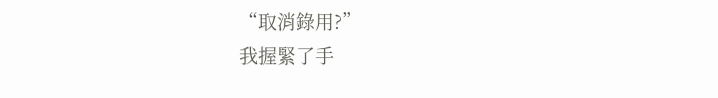“取消錄用?”
我握緊了手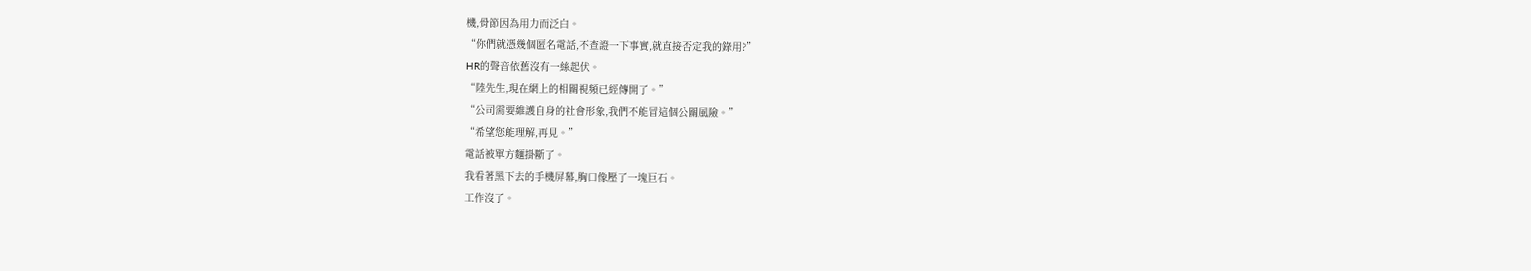機,骨節因為用力而泛白。
“你們就憑幾個匿名電話,不查證一下事實,就直接否定我的錄用?”
HR的聲音依舊沒有一絲起伏。
“陸先生,現在網上的相關視頻已經傳開了。”
“公司需要維護自身的社會形象,我們不能冒這個公關風險。”
“希望您能理解,再見。”
電話被單方麵掛斷了。
我看著黑下去的手機屏幕,胸口像壓了一塊巨石。
工作沒了。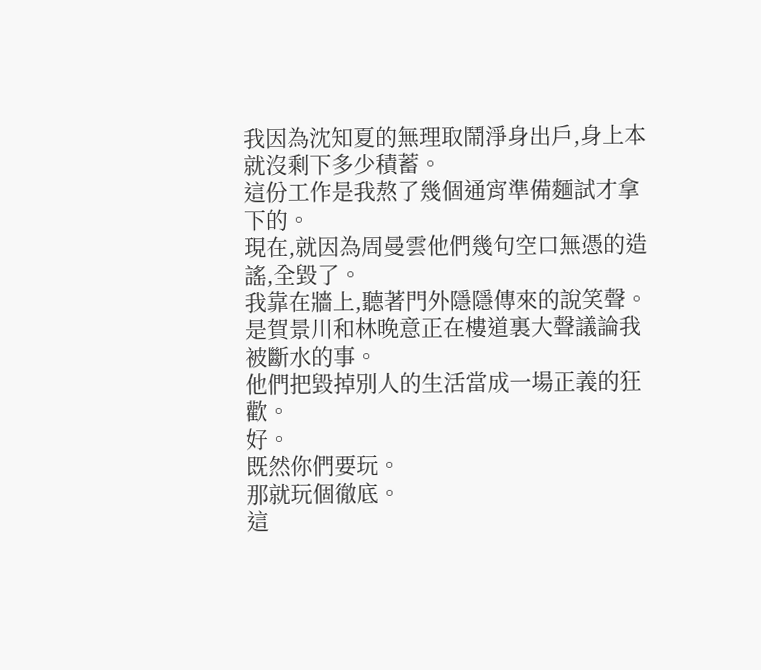我因為沈知夏的無理取鬧淨身出戶,身上本就沒剩下多少積蓄。
這份工作是我熬了幾個通宵準備麵試才拿下的。
現在,就因為周曼雲他們幾句空口無憑的造謠,全毀了。
我靠在牆上,聽著門外隱隱傳來的說笑聲。
是賀景川和林晚意正在樓道裏大聲議論我被斷水的事。
他們把毀掉別人的生活當成一場正義的狂歡。
好。
既然你們要玩。
那就玩個徹底。
這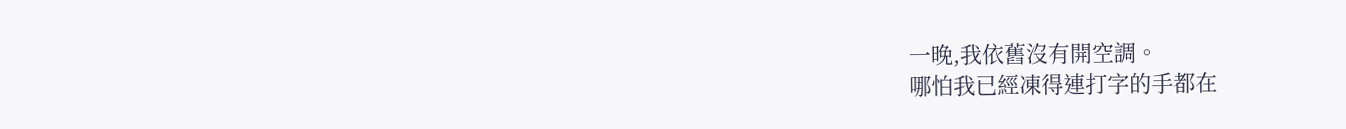一晚,我依舊沒有開空調。
哪怕我已經凍得連打字的手都在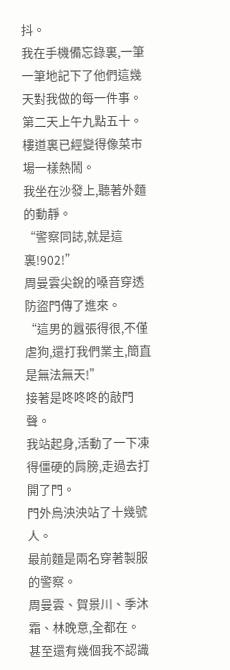抖。
我在手機備忘錄裏,一筆一筆地記下了他們這幾天對我做的每一件事。
第二天上午九點五十。
樓道裏已經變得像菜市場一樣熱鬧。
我坐在沙發上,聽著外麵的動靜。
“警察同誌,就是這裏!902!”
周曼雲尖銳的嗓音穿透防盜門傳了進來。
“這男的囂張得很,不僅虐狗,還打我們業主,簡直是無法無天!”
接著是咚咚咚的敲門聲。
我站起身,活動了一下凍得僵硬的肩膀,走過去打開了門。
門外烏泱泱站了十幾號人。
最前麵是兩名穿著製服的警察。
周曼雲、賀景川、季沐霜、林晚意,全都在。
甚至還有幾個我不認識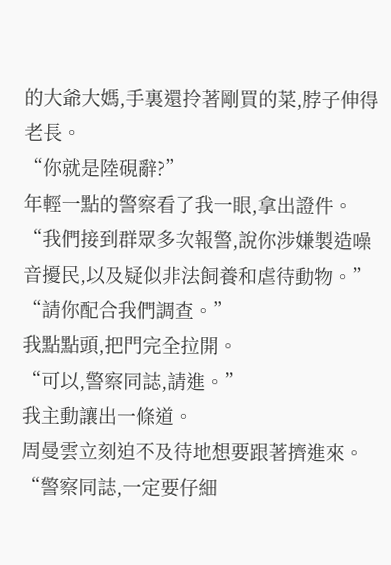的大爺大媽,手裏還拎著剛買的菜,脖子伸得老長。
“你就是陸硯辭?”
年輕一點的警察看了我一眼,拿出證件。
“我們接到群眾多次報警,說你涉嫌製造噪音擾民,以及疑似非法飼養和虐待動物。”
“請你配合我們調查。”
我點點頭,把門完全拉開。
“可以,警察同誌,請進。”
我主動讓出一條道。
周曼雲立刻迫不及待地想要跟著擠進來。
“警察同誌,一定要仔細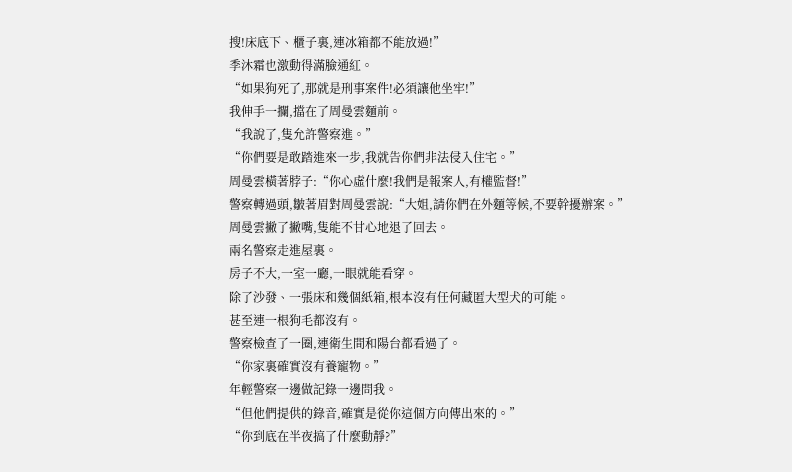搜!床底下、櫃子裏,連冰箱都不能放過!”
季沐霜也激動得滿臉通紅。
“如果狗死了,那就是刑事案件!必須讓他坐牢!”
我伸手一攔,擋在了周曼雲麵前。
“我說了,隻允許警察進。”
“你們要是敢踏進來一步,我就告你們非法侵入住宅。”
周曼雲橫著脖子:“你心虛什麼!我們是報案人,有權監督!”
警察轉過頭,皺著眉對周曼雲說:“大姐,請你們在外麵等候,不要幹擾辦案。”
周曼雲撇了撇嘴,隻能不甘心地退了回去。
兩名警察走進屋裏。
房子不大,一室一廳,一眼就能看穿。
除了沙發、一張床和幾個紙箱,根本沒有任何藏匿大型犬的可能。
甚至連一根狗毛都沒有。
警察檢查了一圈,連衛生間和陽台都看過了。
“你家裏確實沒有養寵物。”
年輕警察一邊做記錄一邊問我。
“但他們提供的錄音,確實是從你這個方向傳出來的。”
“你到底在半夜搞了什麼動靜?”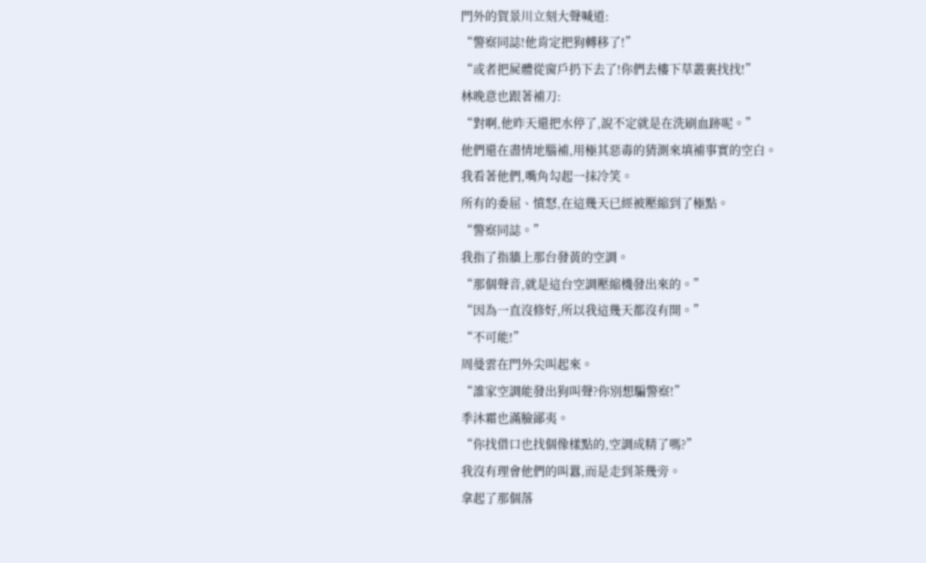門外的賀景川立刻大聲喊道:
“警察同誌!他肯定把狗轉移了!”
“或者把屍體從窗戶扔下去了!你們去樓下草叢裏找找!”
林晚意也跟著補刀:
“對啊,他昨天還把水停了,說不定就是在洗刷血跡呢。”
他們還在盡情地腦補,用極其惡毒的猜測來填補事實的空白。
我看著他們,嘴角勾起一抹冷笑。
所有的委屈、憤怒,在這幾天已經被壓縮到了極點。
“警察同誌。”
我指了指牆上那台發黃的空調。
“那個聲音,就是這台空調壓縮機發出來的。”
“因為一直沒修好,所以我這幾天都沒有開。”
“不可能!”
周曼雲在門外尖叫起來。
“誰家空調能發出狗叫聲?你別想騙警察!”
季沐霜也滿臉鄙夷。
“你找借口也找個像樣點的,空調成精了嗎?”
我沒有理會他們的叫囂,而是走到茶幾旁。
拿起了那個落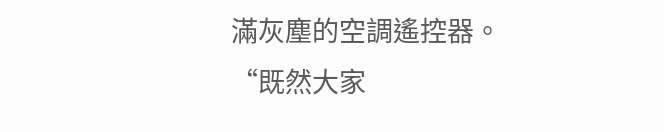滿灰塵的空調遙控器。
“既然大家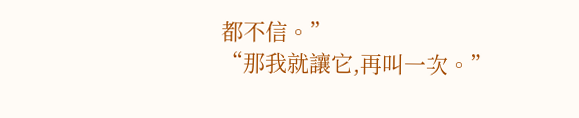都不信。”
“那我就讓它,再叫一次。”